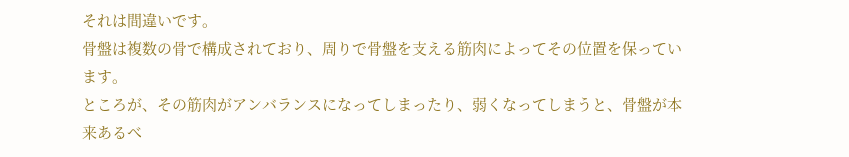それは間違いです。
骨盤は複数の骨で構成されており、周りで骨盤を支える筋肉によってその位置を保っています。
ところが、その筋肉がアンバランスになってしまったり、弱くなってしまうと、骨盤が本来あるべ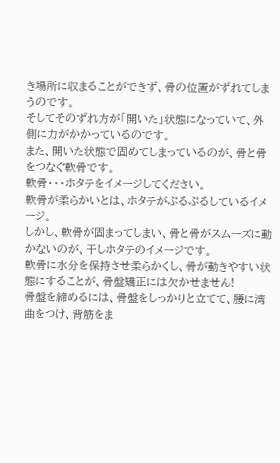き場所に収まることができず、骨の位置がずれてしまうのです。
そしてそのずれ方が「開いた」状態になっていて、外側に力がかかっているのです。
また、開いた状態で固めてしまっているのが、骨と骨をつなぐ軟骨です。
軟骨・・・ホタテをイメージしてください。
軟骨が柔らかいとは、ホタテがぷるぷるしているイメージ。
しかし、軟骨が固まってしまい、骨と骨がスムーズに動かないのが、干しホタテのイメージです。
軟骨に水分を保持させ柔らかくし、骨が動きやすい状態にすることが、骨盤矯正には欠かせません!
骨盤を締めるには、骨盤をしっかりと立てて、腰に湾曲をつけ、背筋をま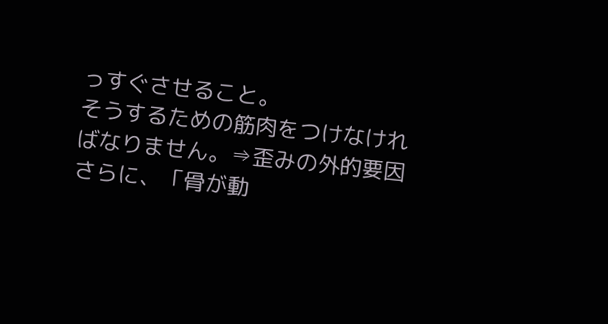っすぐさせること。
そうするための筋肉をつけなければなりません。⇒歪みの外的要因
さらに、「骨が動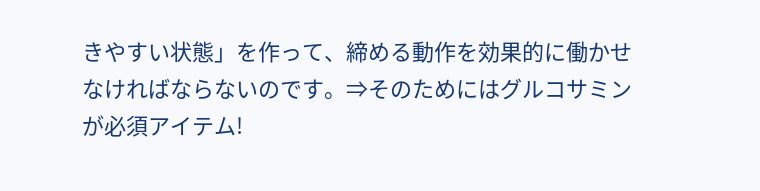きやすい状態」を作って、締める動作を効果的に働かせなければならないのです。⇒そのためにはグルコサミンが必須アイテム!